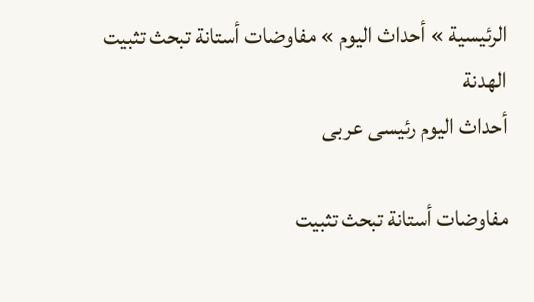الرئيسية » أحداث اليوم » مفاوضات أستانة تبحث تثبيت الهدنة
أحداث اليوم رئيسى عربى

مفاوضات أستانة تبحث تثبيت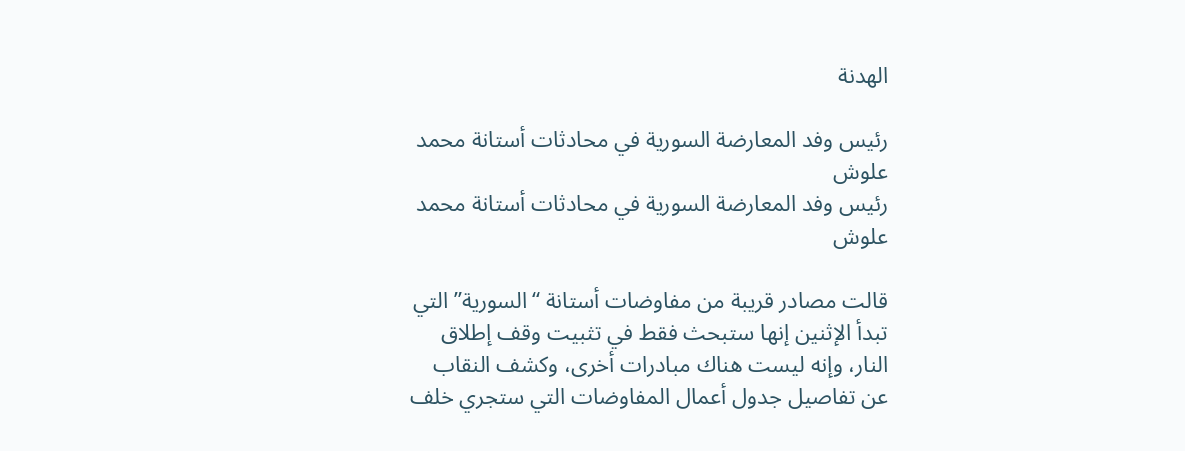الهدنة

رئيس وفد المعارضة السورية في محادثات أستانة محمد علوش
رئيس وفد المعارضة السورية في محادثات أستانة محمد علوش

قالت مصادر قريبة من مفاوضات أستانة “السورية” التي تبدأ الإثنين إنها ستبحث فقط في تثبيت وقف إطلاق النار، وإنه ليست هناك مبادرات أخرى، وكشف النقاب عن تفاصيل جدول أعمال المفاوضات التي ستجري خلف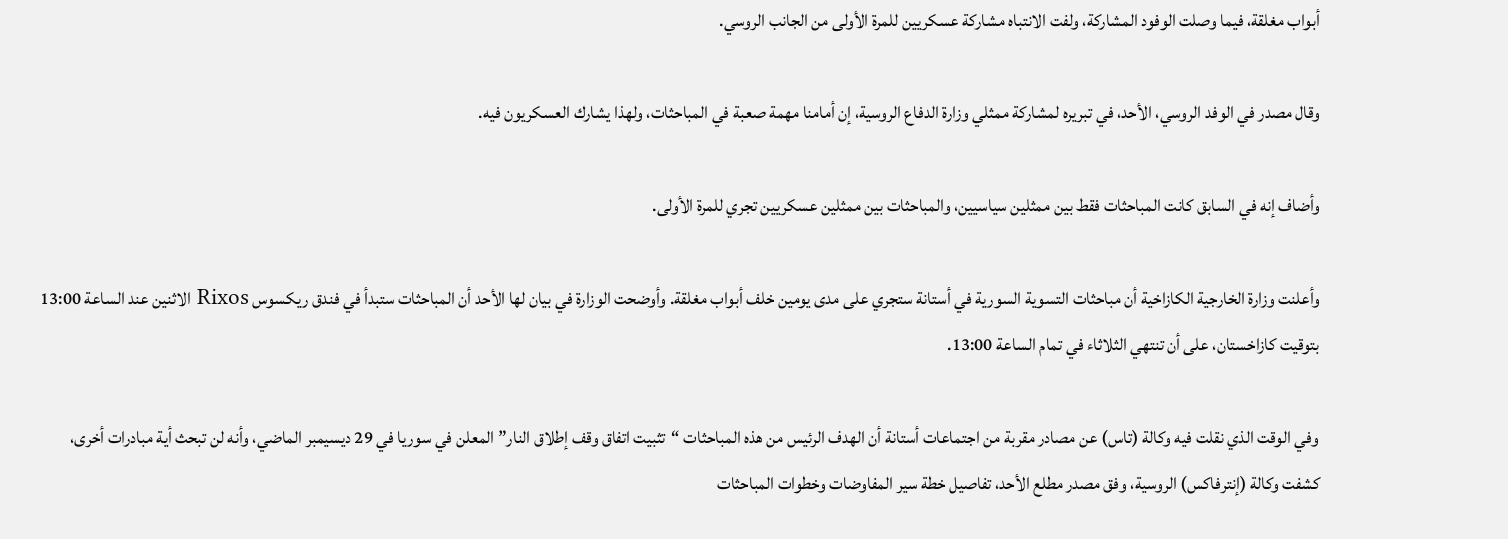أبواب مغلقة، فيما وصلت الوفود المشاركة، ولفت الانتباه مشاركة عسكريين للمرة الأولى من الجانب الروسي.

وقال مصدر في الوفد الروسي، الأحد، في تبريره لمشاركة ممثلي وزارة الدفاع الروسية، إن أمامنا مهمة صعبة في المباحثات، ولهذا يشارك العسكريون فيه.

وأضاف إنه في السابق كانت المباحثات فقط بين ممثلين سياسيين، والمباحثات بين ممثلين عسكريين تجري للمرة الأولى.

وأعلنت وزارة الخارجية الكازاخية أن مباحثات التسوية السورية في أستانة ستجري على مدى يومين خلف أبواب مغلقة. وأوضحت الوزارة في بيان لها الأحد أن المباحثات ستبدأ في فندق ريكسوس Rixos الاثنين عند الساعة 13:00 بتوقيت كازاخستان، على أن تنتهي الثلاثاء في تمام الساعة 13:00.

وفي الوقت الذي نقلت فيه وكالة (تاس) عن مصادر مقربة من اجتماعات أستانة أن الهدف الرئيس من هذه المباحثات “تثبيت اتفاق وقف إطلاق النار” المعلن في سوريا في 29 ديسيمبر الماضي، وأنه لن تبحث أية مبادرات أخرى، كشفت وكالة (إنترفاكس) الروسية، وفق مصدر مطلع الأحد، تفاصيل خطة سير المفاوضات وخطوات المباحثات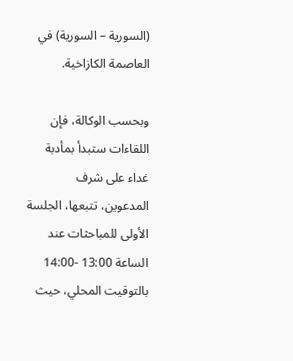(السورية – السورية) في العاصمة الكازاخية.

وبحسب الوكالة، فإن اللقاءات ستبدأ بمأدبة غداء على شرف المدعوين، تتبعها، الجلسة الأولى للمباحثات عند الساعة 13:00 -14:00 بالتوقيت المحلي، حيث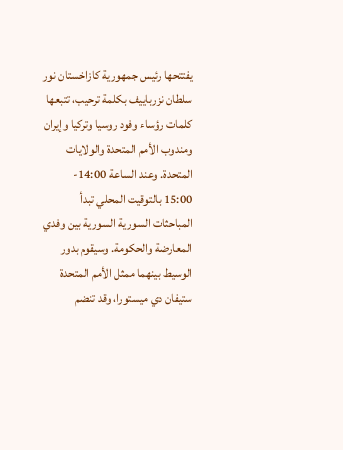يفتتحها رئيس جمهورية كازاخستان نور سلطان نزرباييف بكلمة ترحيب، تتبعها كلمات رؤساء وفود روسيا وتركيا وإيران ومندوب الأمم المتحدة والولايات المتحدة. وعند الساعة 14:00- 15:00 بالتوقيت المحلي تبدأ المباحثات السورية السورية بين وفدي المعارضة والحكومة. وسيقوم بدور الوسيط بينهما ممثل الأمم المتحدة ستيفان دي ميستورا، وقد تنضم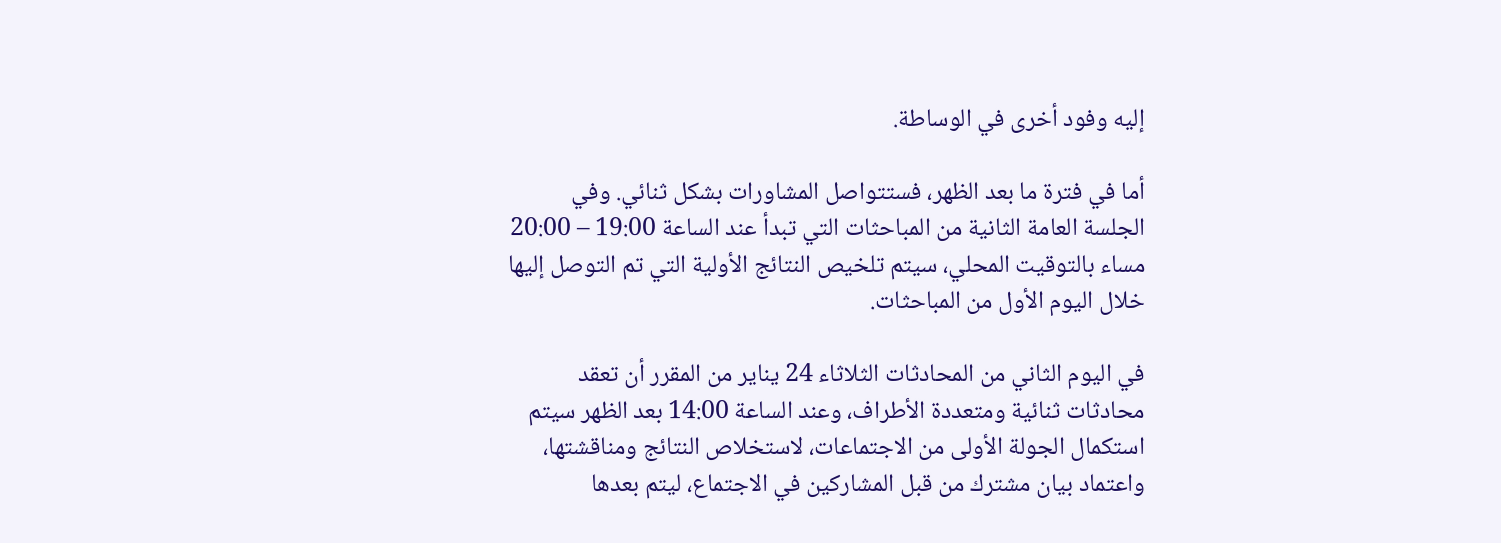إليه وفود أخرى في الوساطة.

أما في فترة ما بعد الظهر، فستتواصل المشاورات بشكل ثنائي. وفي الجلسة العامة الثانية من المباحثات التي تبدأ عند الساعة 19:00 – 20:00 مساء بالتوقيت المحلي، سيتم تلخيص النتائج الأولية التي تم التوصل إليها خلال اليوم الأول من المباحثات.

في اليوم الثاني من المحادثات الثلاثاء 24 يناير من المقرر أن تعقد محادثات ثنائية ومتعددة الأطراف، وعند الساعة 14:00 بعد الظهر سيتم استكمال الجولة الأولى من الاجتماعات، لاستخلاص النتائج ومناقشتها، واعتماد بيان مشترك من قبل المشاركين في الاجتماع، ليتم بعدها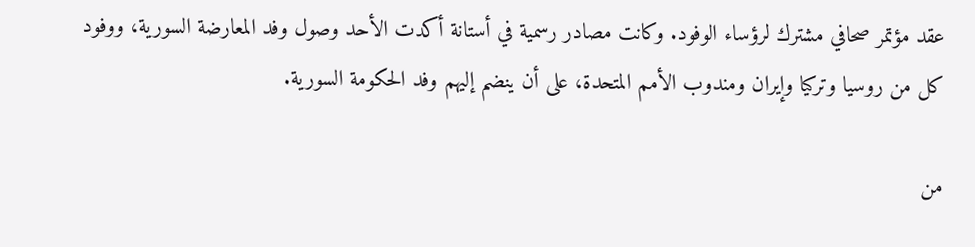عقد مؤتمر صحافي مشترك لرؤساء الوفود. وكانت مصادر رسمية في أستانة أكدت الأحد وصول وفد المعارضة السورية، ووفود كل من روسيا وتركيا وإيران ومندوب الأمم المتحدة، على أن ينضم إليهم وفد الحكومة السورية.

من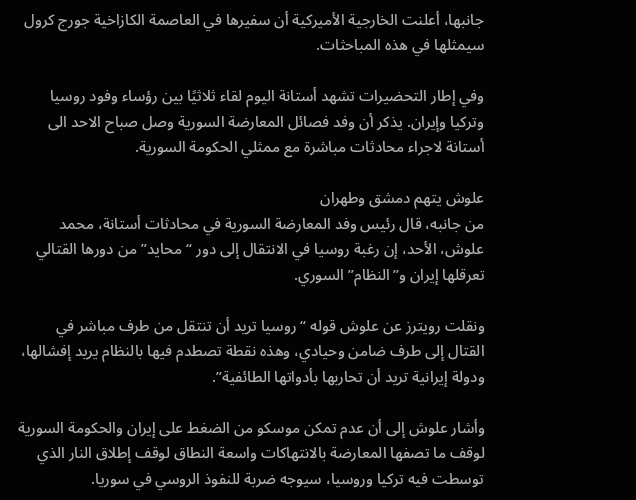جانبها، أعلنت الخارجية الأميركية أن سفيرها في العاصمة الكازاخية جورج كرول سيمثلها في هذه المباحثات.

وفي إطار التحضيرات تشهد أستانة اليوم لقاء ثلاثيًا بين رؤساء وفود روسيا وتركيا وإيران. يذكر أن وفد فصائل المعارضة السورية وصل صباح الاحد الى أستانة لاجراء محادثات مباشرة مع ممثلي الحكومة السورية.

علوش يتهم دمشق وطهران
من جانبه، قال رئيس وفد المعارضة السورية في محادثات أستانة، محمد علوش، الأحد، إن رغبة روسيا في الانتقال إلى دور “محايد” من دورها القتالي تعرقلها إيران و”النظام” السوري.

ونقلت رويترز عن علوش قوله “روسيا تريد أن تنتقل من طرف مباشر في القتال إلى طرف ضامن وحيادي، وهذه نقطة تصطدم فيها بالنظام يريد إفشالها، ودولة إيرانية تريد أن تحاربها بأدواتها الطائفية”.

وأشار علوش إلى أن عدم تمكن موسكو من الضغط على إيران والحكومة السورية لوقف ما تصفها المعارضة بالانتهاكات واسعة النطاق لوقف إطلاق النار الذي توسطت فيه تركيا وروسيا، سيوجه ضربة للنفوذ الروسي في سوريا.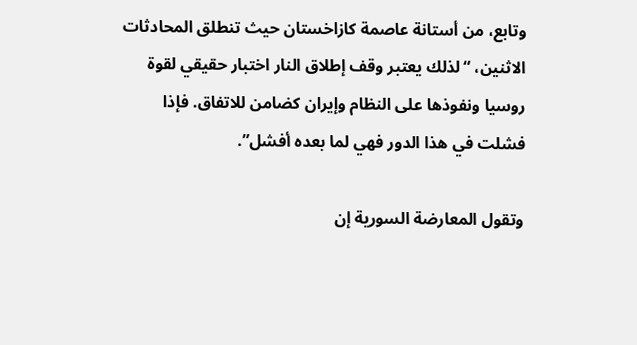وتابع، من أستانة عاصمة كازاخستان حيث تنطلق المحادثات الاثنين، “لذلك يعتبر وقف إطلاق النار اختبار حقيقي لقوة روسيا ونفوذها على النظام وإيران كضامن للاتفاق. فإذا فشلت في هذا الدور فهي لما بعده أفشل”.

وتقول المعارضة السورية إن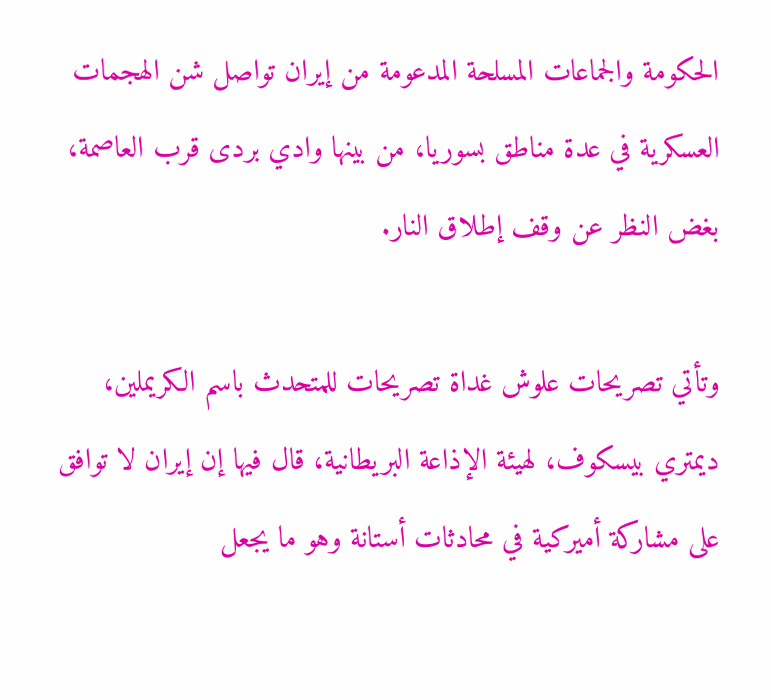الحكومة والجماعات المسلحة المدعومة من إيران تواصل شن الهجمات العسكرية في عدة مناطق بسوريا، من بينها وادي بردى قرب العاصمة، بغض النظر عن وقف إطلاق النار.

وتأتي تصريحات علوش غداة تصريحات للمتحدث باسم الكريملين، ديمتري بيسكوف، لهيئة الإذاعة البريطانية، قال فيها إن إيران لا توافق على مشاركة أميركية في محادثات أستانة وهو ما يجعل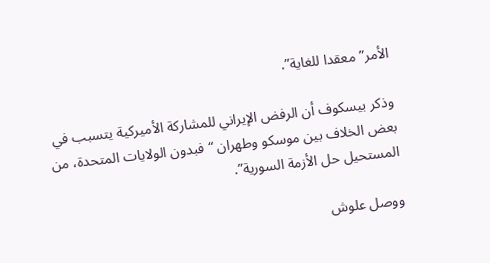الأمر”معقدا للغاية”.

وذكر بيسكوف أن الرفض الإيراني للمشاركة الأميركية يتسبب في بعض الخلاف بين موسكو وطهران “فبدون الولايات المتحدة، من المستحيل حل الأزمة السورية”.

ووصل علوش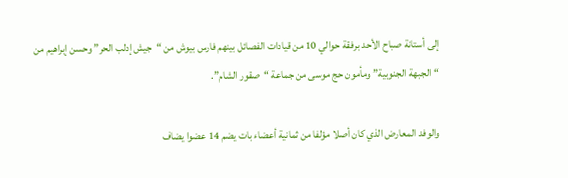إلى أستانة صباح الأحد برفقة حوالي 10 من قيادات الفصائل بينهم فارس بيوش من “جيش إدلب الحر” وحسن إبراهيم من “الجبهة الجنوبية” ومأمون حج موسى من جماعة “صقور الشام”.

والوفد المعارض الذي كان أصلا مؤلفا من ثمانية أعضاء بات يضم 14 عضوا يضاف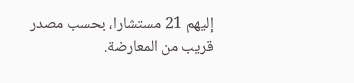إليهم 21 مستشارا، بحسب مصدر قريب من المعارضة.